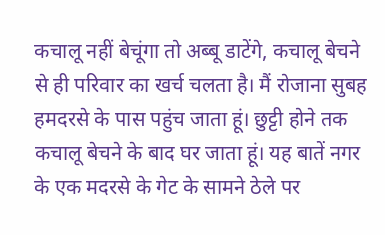कचालू नहीं बेचूंगा तो अब्बू डाटेंगे, कचालू बेचने से ही परिवार का खर्च चलता है। मैं रोजाना सुबह हमदरसे के पास पहुंच जाता हूं। छुट्टी होने तक कचालू बेचने के बाद घर जाता हूं। यह बातें नगर के एक मदरसे के गेट के सामने ठेले पर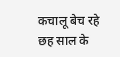कचालू बेच रहे छह साल के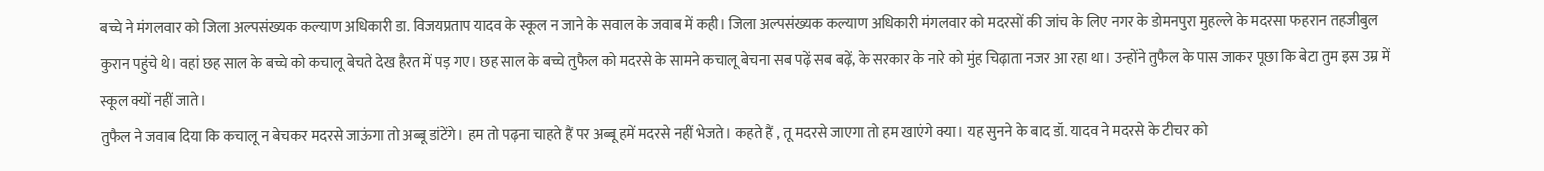बच्चे ने मंगलवार को जिला अल्पसंख्यक कल्याण अधिकारी डा. विजयप्रताप यादव के स्कूल न जाने के सवाल के जवाब में कही। जिला अल्पसंख्यक कल्याण अधिकारी मंगलवार को मदरसों की जांच के लिए नगर के डोमनपुरा मुहल्ले के मदरसा फहरान तहजीबुल कुरान पहुंचे थे। वहां छह साल के बच्चे को कचालू बेचते देख हैरत में पड़ गए। छह साल के बच्चे तुफैल को मदरसे के सामने कचालू बेचना सब पढ़ें सब बढ़ें, के सरकार के नारे को मुंह चिढ़ाता नजर आ रहा था। उन्होंने तुफैल के पास जाकर पूछा कि बेटा तुम इस उम्र में स्कूल क्यों नहीं जाते।
तुफैल ने जवाब दिया कि कचालू न बेचकर मदरसे जाऊंगा तो अब्बू डांटेंगे। हम तो पढ़ना चाहते हैं पर अब्बू हमें मदरसे नहीं भेजते। कहते हैं , तू मदरसे जाएगा तो हम खाएंगे क्या। यह सुनने के बाद डॉ. यादव ने मदरसे के टीचर को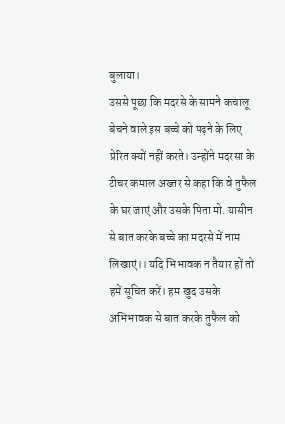बुलाया।
उससे पूछा कि मदरसे के सामने कचालू बेचने वाले इस बच्चे को पढ़ने के लिए प्रेरित क्यों नहीं करते। उन्होंने मदरसा के टीचर कमाल अख्तर से कहा कि वे तुफैल के घर जाएं और उसके पिता मो. यासीन से बात करके बच्चे का मदरसे में नाम लिखाएं।। यदि भिभावक न तैयार हों तो हमें सूचित करें। हम खुद उसके अभिभावक से बात करके तुफैल को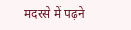मदरसे में पढ़ने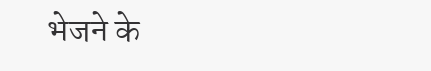भेजने के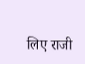लिए राजी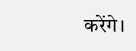करेंगे।